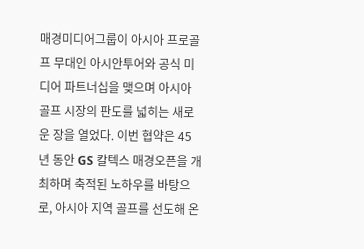매경미디어그룹이 아시아 프로골프 무대인 아시안투어와 공식 미디어 파트너십을 맺으며 아시아 골프 시장의 판도를 넓히는 새로운 장을 열었다. 이번 협약은 45 년 동안 GS 칼텍스 매경오픈을 개최하며 축적된 노하우를 바탕으로, 아시아 지역 골프를 선도해 온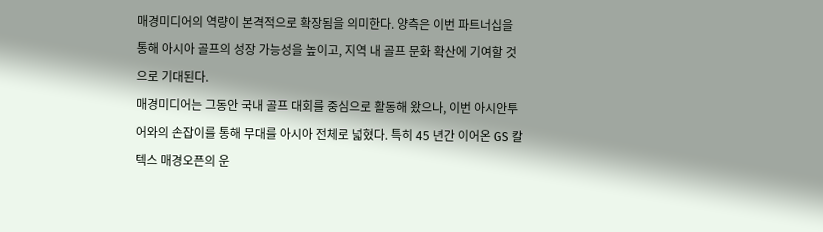매경미디어의 역량이 본격적으로 확장됨을 의미한다. 양측은 이번 파트너십을 통해 아시아 골프의 성장 가능성을 높이고, 지역 내 골프 문화 확산에 기여할 것으로 기대된다.
매경미디어는 그동안 국내 골프 대회를 중심으로 활동해 왔으나, 이번 아시안투어와의 손잡이를 통해 무대를 아시아 전체로 넓혔다. 특히 45 년간 이어온 GS 칼텍스 매경오픈의 운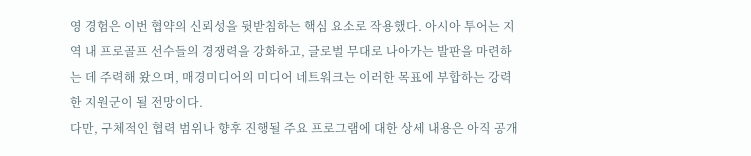영 경험은 이번 협약의 신뢰성을 뒷받침하는 핵심 요소로 작용했다. 아시아 투어는 지역 내 프로골프 선수들의 경쟁력을 강화하고, 글로벌 무대로 나아가는 발판을 마련하는 데 주력해 왔으며, 매경미디어의 미디어 네트워크는 이러한 목표에 부합하는 강력한 지원군이 될 전망이다.
다만, 구체적인 협력 범위나 향후 진행될 주요 프로그램에 대한 상세 내용은 아직 공개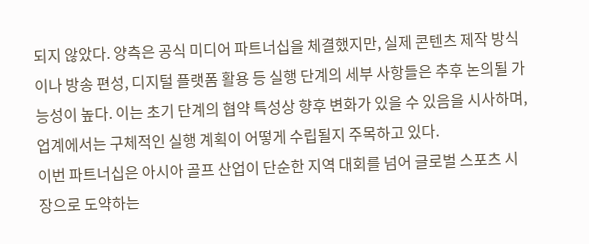되지 않았다. 양측은 공식 미디어 파트너십을 체결했지만, 실제 콘텐츠 제작 방식이나 방송 편성, 디지털 플랫폼 활용 등 실행 단계의 세부 사항들은 추후 논의될 가능성이 높다. 이는 초기 단계의 협약 특성상 향후 변화가 있을 수 있음을 시사하며, 업계에서는 구체적인 실행 계획이 어떻게 수립될지 주목하고 있다.
이번 파트너십은 아시아 골프 산업이 단순한 지역 대회를 넘어 글로벌 스포츠 시장으로 도약하는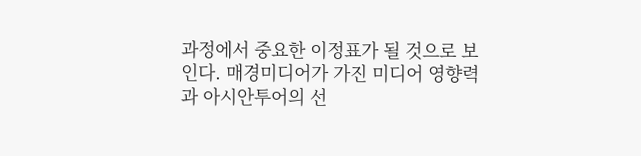과정에서 중요한 이정표가 될 것으로 보인다. 매경미디어가 가진 미디어 영향력과 아시안투어의 선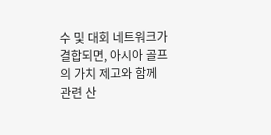수 및 대회 네트워크가 결합되면, 아시아 골프의 가치 제고와 함께 관련 산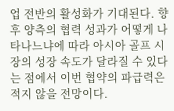업 전반의 활성화가 기대된다. 향후 양측의 협력 성과가 어떻게 나타나느냐에 따라 아시아 골프 시장의 성장 속도가 달라질 수 있다는 점에서 이번 협약의 파급력은 적지 않을 전망이다.